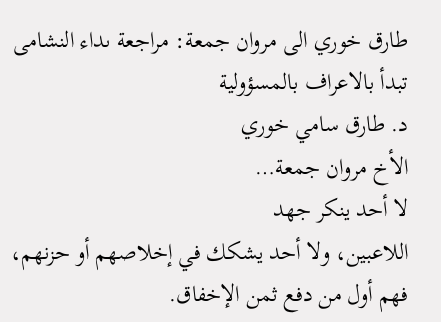طارق خوري الى مروان جمعة: مراجعة ىداء النشامى تبدأ بالاعراف بالمسؤولية
د. طارق سامي خوري
الأخ مروان جمعة…
لا أحد ينكر جهد
اللاعبين، ولا أحد يشكك في إخلاصهم أو حزنهم، فهم أول من دفع ثمن الإخفاق.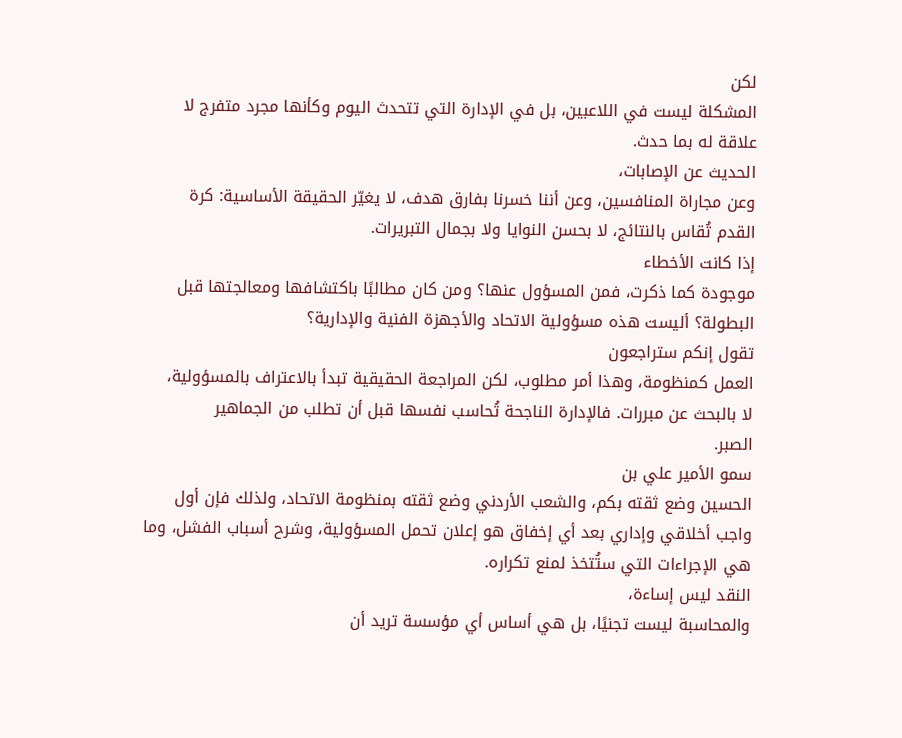لكن
المشكلة ليست في اللاعبين، بل في الإدارة التي تتحدث اليوم وكأنها مجرد متفرج لا
علاقة له بما حدث.
الحديث عن الإصابات،
وعن مجاراة المنافسين، وعن أننا خسرنا بفارق هدف، لا يغيّر الحقيقة الأساسية: كرة
القدم تُقاس بالنتائج، لا بحسن النوايا ولا بجمال التبريرات.
إذا كانت الأخطاء
موجودة كما ذكرت، فمن المسؤول عنها؟ ومن كان مطالبًا باكتشافها ومعالجتها قبل
البطولة؟ أليست هذه مسؤولية الاتحاد والأجهزة الفنية والإدارية؟
تقول إنكم ستراجعون
العمل كمنظومة، وهذا أمر مطلوب، لكن المراجعة الحقيقية تبدأ بالاعتراف بالمسؤولية،
لا بالبحث عن مبررات. فالإدارة الناجحة تُحاسب نفسها قبل أن تطلب من الجماهير
الصبر.
سمو الأمير علي بن
الحسين وضع ثقته بكم، والشعب الأردني وضع ثقته بمنظومة الاتحاد، ولذلك فإن أول
واجب أخلاقي وإداري بعد أي إخفاق هو إعلان تحمل المسؤولية، وشرح أسباب الفشل، وما
هي الإجراءات التي ستُتخذ لمنع تكراره.
النقد ليس إساءة،
والمحاسبة ليست تجنيًا، بل هي أساس أي مؤسسة تريد أن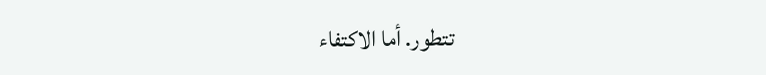تتطور. أما الاكتفاء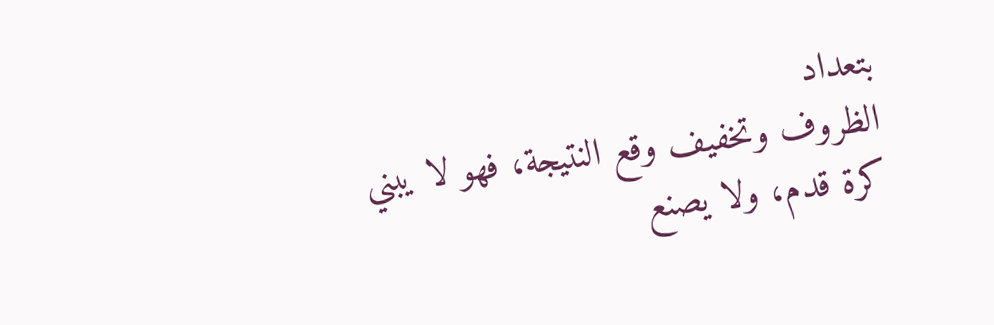بتعداد
الظروف وتخفيف وقع النتيجة، فهو لا يبني كرة قدم، ولا يصنع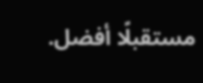مستقبلًا أفضل.